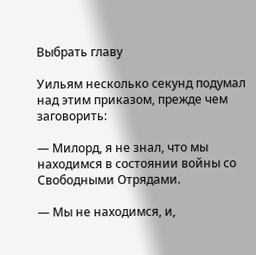Выбрать главу

Уильям несколько секунд подумал над этим приказом, прежде чем заговорить:

— Милорд, я не знал, что мы находимся в состоянии войны со Свободными Отрядами.

— Мы не находимся, и,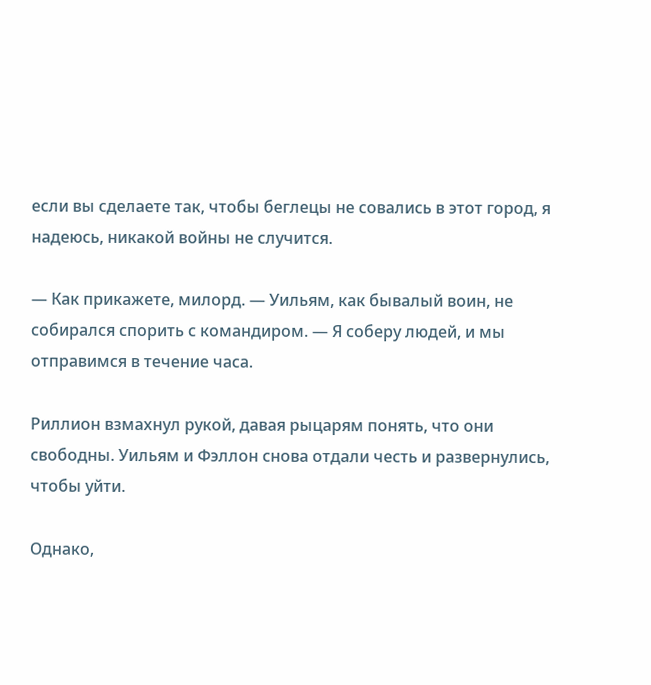если вы сделаете так, чтобы беглецы не совались в этот город, я надеюсь, никакой войны не случится.

— Как прикажете, милорд. — Уильям, как бывалый воин, не собирался спорить с командиром. — Я соберу людей, и мы отправимся в течение часа.

Риллион взмахнул рукой, давая рыцарям понять, что они свободны. Уильям и Фэллон снова отдали честь и развернулись, чтобы уйти.

Однако,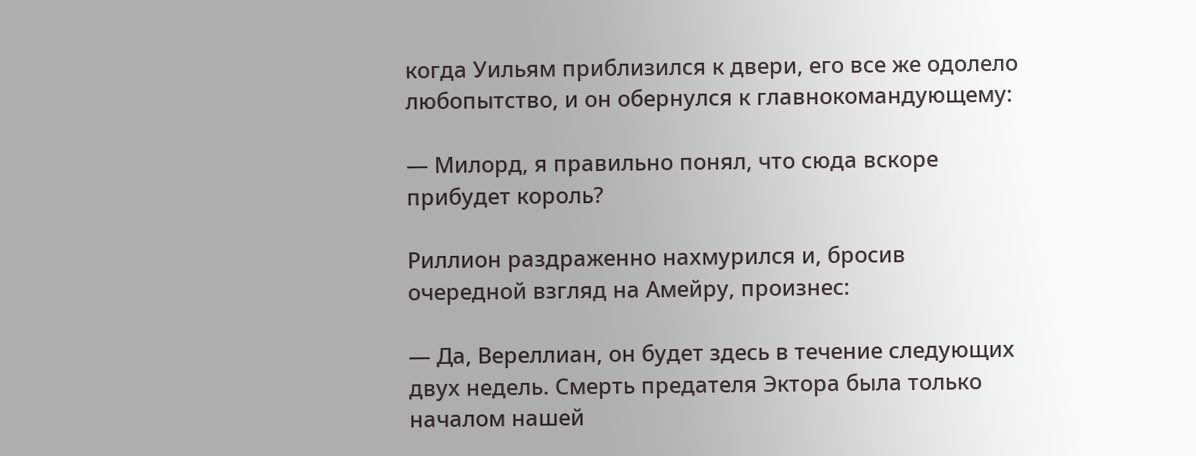когда Уильям приблизился к двери, его все же одолело любопытство, и он обернулся к главнокомандующему:

— Милорд, я правильно понял, что сюда вскоре прибудет король?

Риллион раздраженно нахмурился и, бросив очередной взгляд на Амейру, произнес:

— Да, Вереллиан, он будет здесь в течение следующих двух недель. Смерть предателя Эктора была только началом нашей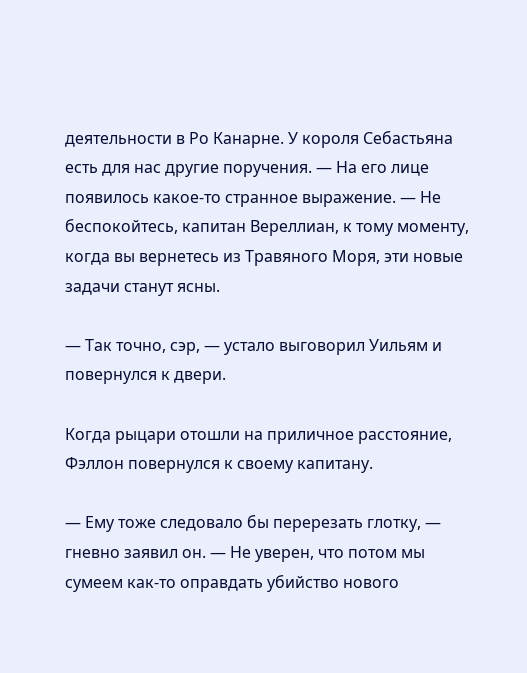деятельности в Ро Канарне. У короля Себастьяна есть для нас другие поручения. — На его лице появилось какое-то странное выражение. — Не беспокойтесь, капитан Вереллиан, к тому моменту, когда вы вернетесь из Травяного Моря, эти новые задачи станут ясны.

— Так точно, сэр, — устало выговорил Уильям и повернулся к двери.

Когда рыцари отошли на приличное расстояние, Фэллон повернулся к своему капитану.

— Ему тоже следовало бы перерезать глотку, — гневно заявил он. — Не уверен, что потом мы сумеем как-то оправдать убийство нового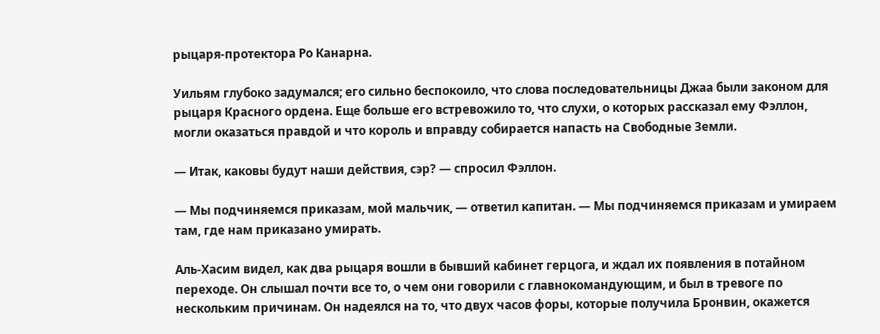рыцаря-протектора Ро Канарна.

Уильям глубоко задумался; его сильно беспокоило, что слова последовательницы Джаа были законом для рыцаря Красного ордена. Еще больше его встревожило то, что слухи, о которых рассказал ему Фэллон, могли оказаться правдой и что король и вправду собирается напасть на Свободные Земли.

— Итак, каковы будут наши действия, сэр? — спросил Фэллон.

— Мы подчиняемся приказам, мой мальчик, — ответил капитан. — Мы подчиняемся приказам и умираем там, где нам приказано умирать.

Аль-Хасим видел, как два рыцаря вошли в бывший кабинет герцога, и ждал их появления в потайном переходе. Он слышал почти все то, о чем они говорили с главнокомандующим, и был в тревоге по нескольким причинам. Он надеялся на то, что двух часов форы, которые получила Бронвин, окажется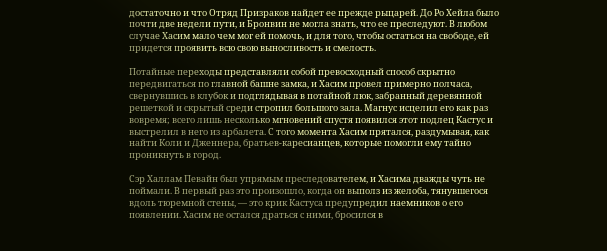достаточно и что Отряд Призраков найдет ее прежде рыцарей. До Ро Хейла было почти две недели пути, и Бронвин не могла знать, что ее преследуют. В любом случае Хасим мало чем мог ей помочь, и для того, чтобы остаться на свободе, ей придется проявить всю свою выносливость и смелость.

Потайные переходы представляли собой превосходный способ скрытно передвигаться по главной башне замка, и Хасим провел примерно полчаса, свернувшись в клубок и подглядывая в потайной люк, забранный деревянной решеткой и скрытый среди стропил большого зала. Магнус исцелил его как раз вовремя; всего лишь несколько мгновений спустя появился этот подлец Кастус и выстрелил в него из арбалета. С того момента Хасим прятался, раздумывая, как найти Коли и Дженнера, братьев-каресианцев, которые помогли ему тайно проникнуть в город.

Сэр Халлам Певайн был упрямым преследователем, и Хасима дважды чуть не поймали. В первый раз это произошло, когда он выполз из желоба, тянувшегося вдоль тюремной стены, — это крик Кастуса предупредил наемников о его появлении. Хасим не остался драться с ними, бросился в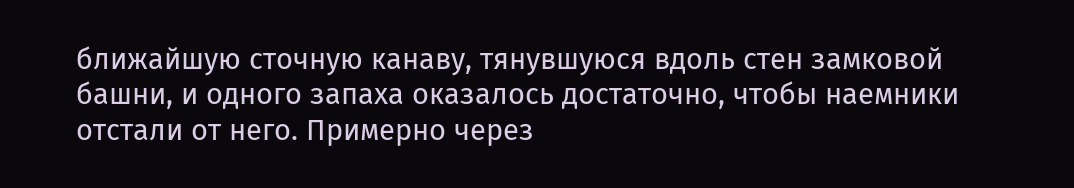ближайшую сточную канаву, тянувшуюся вдоль стен замковой башни, и одного запаха оказалось достаточно, чтобы наемники отстали от него. Примерно через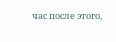час после этого,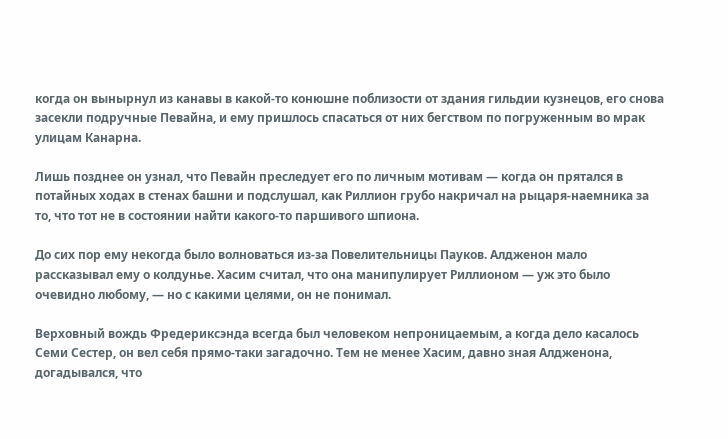когда он вынырнул из канавы в какой-то конюшне поблизости от здания гильдии кузнецов, его снова засекли подручные Певайна, и ему пришлось спасаться от них бегством по погруженным во мрак улицам Канарна.

Лишь позднее он узнал, что Певайн преследует его по личным мотивам — когда он прятался в потайных ходах в стенах башни и подслушал, как Риллион грубо накричал на рыцаря-наемника за то, что тот не в состоянии найти какого-то паршивого шпиона.

До сих пор ему некогда было волноваться из-за Повелительницы Пауков. Алдженон мало рассказывал ему о колдунье. Хасим считал, что она манипулирует Риллионом — уж это было очевидно любому, — но с какими целями, он не понимал.

Верховный вождь Фредериксэнда всегда был человеком непроницаемым, а когда дело касалось Семи Сестер, он вел себя прямо-таки загадочно. Тем не менее Хасим, давно зная Алдженона, догадывался, что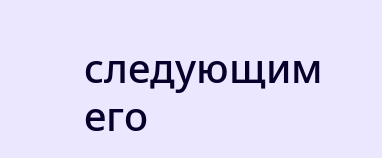следующим его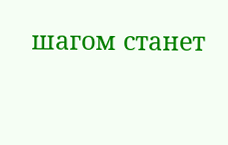шагом станет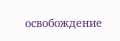освобождение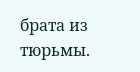брата из тюрьмы.